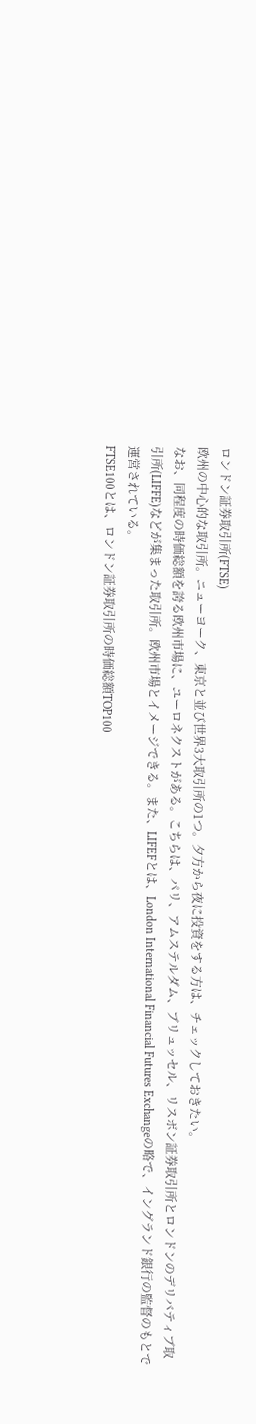ロンドン証券取引所(FTSE)
欧州の中心的な取引所。ニューヨーク、東京と並び世界3大取引所の1つ。夕方から夜に投資をする方は、チェックしておきたい。
なお、同程度の時価総額を誇る欧州市場に、ユーロネクストがある。こちらは、パリ、アムステルダム、ブリュッセル、リスボン証券取引所とロンドンのデリバティブ取引所(LIFFE)などが集まった取引所。欧州市場とイメージできる。また、LIFEFとは、London International Financial Futures Exchangeの略で、イングランド銀行の監督のもとで運営されている。
FTSE100とは、ロンドン証券取引所の時価総額TOP100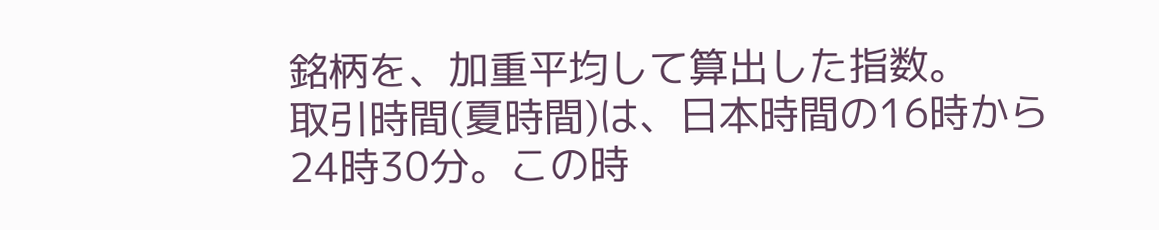銘柄を、加重平均して算出した指数。
取引時間(夏時間)は、日本時間の16時から24時30分。この時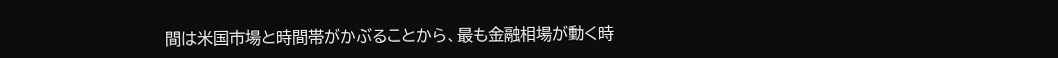間は米国市場と時間帯がかぶることから、最も金融相場が動く時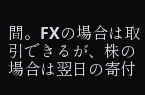間。FXの場合は取引できるが、株の場合は翌日の寄付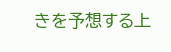きを予想する上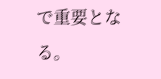で重要となる。